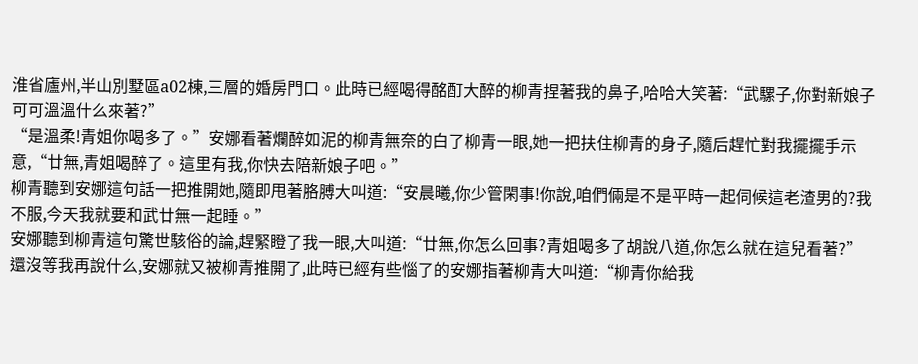淮省廬州,半山別墅區a02棟,三層的婚房門口。此時已經喝得酩酊大醉的柳青捏著我的鼻子,哈哈大笑著:“武騾子,你對新娘子可可溫溫什么來著?”
“是溫柔!青姐你喝多了。”安娜看著爛醉如泥的柳青無奈的白了柳青一眼,她一把扶住柳青的身子,隨后趕忙對我擺擺手示意,“廿無,青姐喝醉了。這里有我,你快去陪新娘子吧。”
柳青聽到安娜這句話一把推開她,隨即甩著胳膊大叫道:“安晨曦,你少管閑事!你說,咱們倆是不是平時一起伺候這老渣男的?我不服,今天我就要和武廿無一起睡。”
安娜聽到柳青這句驚世駭俗的論,趕緊瞪了我一眼,大叫道:“廿無,你怎么回事?青姐喝多了胡說八道,你怎么就在這兒看著?”
還沒等我再說什么,安娜就又被柳青推開了,此時已經有些惱了的安娜指著柳青大叫道:“柳青你給我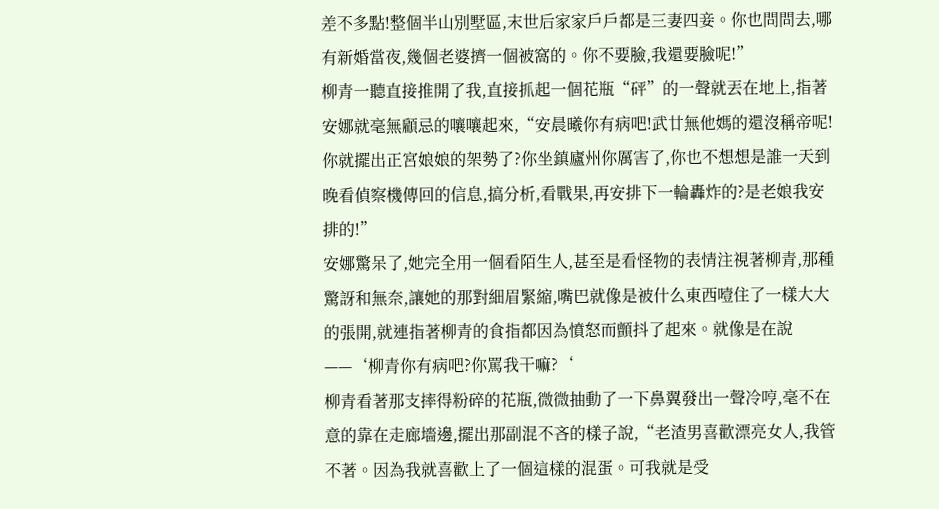差不多點!整個半山別墅區,末世后家家戶戶都是三妻四妾。你也問問去,哪有新婚當夜,幾個老婆擠一個被窩的。你不要臉,我還要臉呢!”
柳青一聽直接推開了我,直接抓起一個花瓶“砰”的一聲就丟在地上,指著安娜就毫無顧忌的嚷嚷起來,“安晨曦你有病吧!武廿無他媽的還沒稱帝呢!你就擺出正宮娘娘的架勢了?你坐鎮廬州你厲害了,你也不想想是誰一天到晚看偵察機傳回的信息,搞分析,看戰果,再安排下一輪轟炸的?是老娘我安排的!”
安娜驚呆了,她完全用一個看陌生人,甚至是看怪物的表情注視著柳青,那種驚訝和無奈,讓她的那對細眉緊縮,嘴巴就像是被什么東西噎住了一樣大大的張開,就連指著柳青的食指都因為憤怒而顫抖了起來。就像是在說——‘柳青你有病吧?你罵我干嘛?‘
柳青看著那支摔得粉碎的花瓶,微微抽動了一下鼻翼發出一聲冷哼,毫不在意的靠在走廊墻邊,擺出那副混不吝的樣子說,“老渣男喜歡漂亮女人,我管不著。因為我就喜歡上了一個這樣的混蛋。可我就是受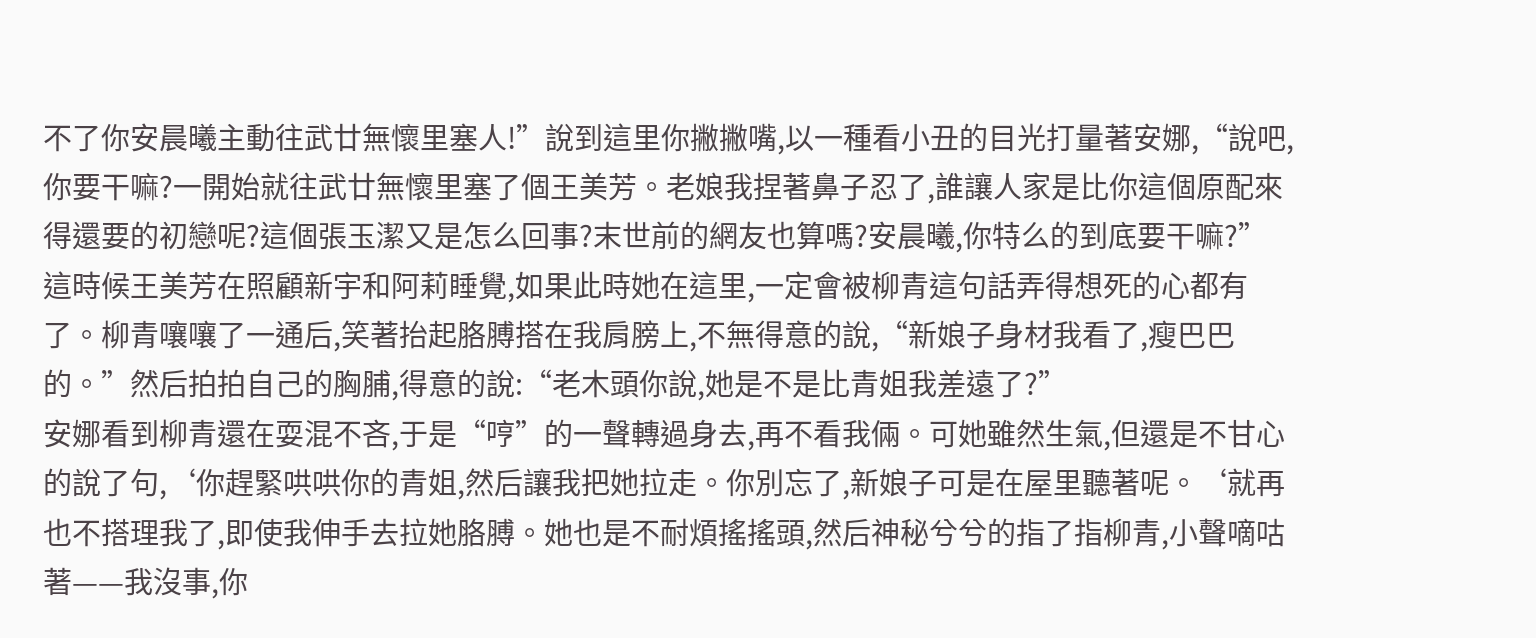不了你安晨曦主動往武廿無懷里塞人!”說到這里你撇撇嘴,以一種看小丑的目光打量著安娜,“說吧,你要干嘛?一開始就往武廿無懷里塞了個王美芳。老娘我捏著鼻子忍了,誰讓人家是比你這個原配來得還要的初戀呢?這個張玉潔又是怎么回事?末世前的網友也算嗎?安晨曦,你特么的到底要干嘛?”
這時候王美芳在照顧新宇和阿莉睡覺,如果此時她在這里,一定會被柳青這句話弄得想死的心都有了。柳青嚷嚷了一通后,笑著抬起胳膊搭在我肩膀上,不無得意的說,“新娘子身材我看了,瘦巴巴的。”然后拍拍自己的胸脯,得意的說:“老木頭你說,她是不是比青姐我差遠了?”
安娜看到柳青還在耍混不吝,于是“哼”的一聲轉過身去,再不看我倆。可她雖然生氣,但還是不甘心的說了句,‘你趕緊哄哄你的青姐,然后讓我把她拉走。你別忘了,新娘子可是在屋里聽著呢。‘就再也不搭理我了,即使我伸手去拉她胳膊。她也是不耐煩搖搖頭,然后神秘兮兮的指了指柳青,小聲嘀咕著——我沒事,你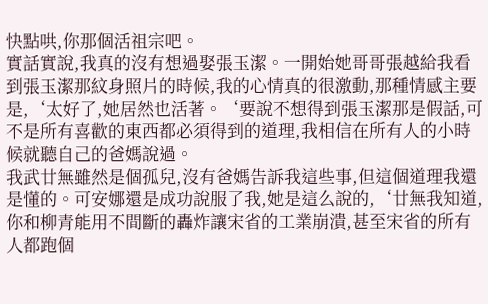快點哄,你那個活祖宗吧。
實話實說,我真的沒有想過娶張玉潔。一開始她哥哥張越給我看到張玉潔那紋身照片的時候,我的心情真的很激動,那種情感主要是,‘太好了,她居然也活著。‘要說不想得到張玉潔那是假話,可不是所有喜歡的東西都必須得到的道理,我相信在所有人的小時候就聽自己的爸媽說過。
我武廿無雖然是個孤兒,沒有爸媽告訴我這些事,但這個道理我還是懂的。可安娜還是成功說服了我,她是這么說的,‘廿無我知道,你和柳青能用不間斷的轟炸讓宋省的工業崩潰,甚至宋省的所有人都跑個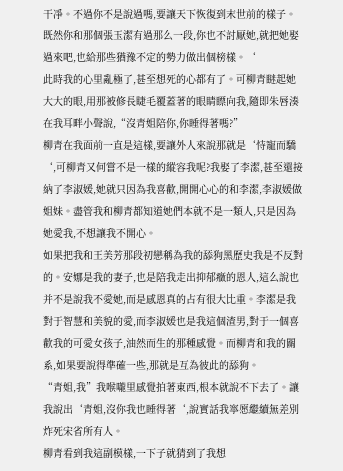干凈。不過你不是說過嗎,要讓天下恢復到末世前的樣子。既然你和那個張玉潔有過那么一段,你也不討厭她,就把她娶過來吧,也給那些猶豫不定的勢力做出個榜樣。‘
此時我的心里亂極了,甚至想死的心都有了。可柳青瞇起她大大的眼,用那被修長睫毛覆蓋著的眼睛瞟向我,隨即朱唇湊在我耳畔小聲說,“沒青姐陪你,你睡得著嗎?”
柳青在我面前一直是這樣,要讓外人來說那就是‘恃寵而驕‘,可柳青又何嘗不是一樣的縱容我呢?我娶了李潔,甚至還接納了李淑媛,她就只因為我喜歡,開開心心的和李潔,李淑媛做姐妹。盡管我和柳青都知道她們本就不是一類人,只是因為她愛我,不想讓我不開心。
如果把我和王美芳那段初戀稱為我的舔狗黑歷史我是不反對的。安娜是我的妻子,也是陪我走出抑郁癥的恩人,這么說也并不是說我不愛她,而是感恩真的占有很大比重。李潔是我對于智慧和美貌的愛,而李淑媛也是我這個渣男,對于一個喜歡我的可愛女孩子,油然而生的那種感覺。而柳青和我的關系,如果要說得準確一些,那就是互為彼此的舔狗。
“青姐,我”我喉嚨里感覺拍著東西,根本就說不下去了。讓我說出‘青姐,沒你我也睡得著‘,說實話我寧愿繼續無差別炸死宋省所有人。
柳青看到我這副模樣,一下子就猜到了我想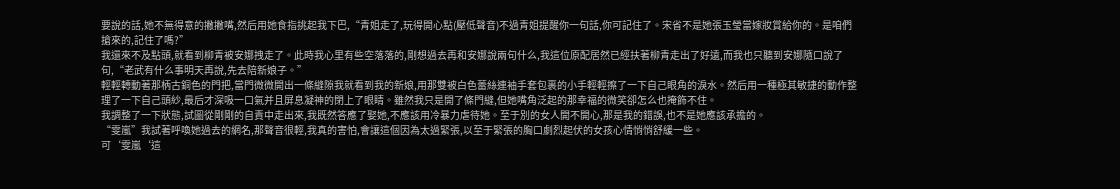要說的話,她不無得意的撇撇嘴,然后用她食指挑起我下巴,“青姐走了,玩得開心點(壓低聲音)不過青姐提醒你一句話,你可記住了。宋省不是她張玉瑩當嫁妝賞給你的。是咱們搶來的,記住了嗎?”
我還來不及點頭,就看到柳青被安娜拽走了。此時我心里有些空落落的,剛想過去再和安娜說兩句什么,我這位原配居然已經扶著柳青走出了好遠,而我也只聽到安娜隨口說了句,“老武有什么事明天再說,先去陪新娘子。”
輕輕轉動著那柄古銅色的門把,當門微微開出一條縫隙我就看到我的新娘,用那雙被白色蕾絲連袖手套包裹的小手輕輕擦了一下自己眼角的淚水。然后用一種極其敏捷的動作整理了一下自己頭紗,最后才深吸一口氣并且屏息凝神的閉上了眼睛。雖然我只是開了條門縫,但她嘴角泛起的那幸福的微笑卻怎么也掩飾不住。
我調整了一下狀態,試圖從剛剛的自責中走出來,我既然答應了娶她,不應該用冷暴力虐待她。至于別的女人開不開心,那是我的錯誤,也不是她應該承擔的。
“雯嵐”我試著呼喚她過去的網名,那聲音很輕,我真的害怕,會讓這個因為太過緊張,以至于緊張的胸口劇烈起伏的女孩心情悄悄舒緩一些。
可‘雯嵐‘這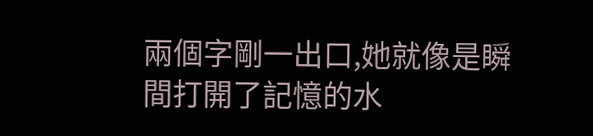兩個字剛一出口,她就像是瞬間打開了記憶的水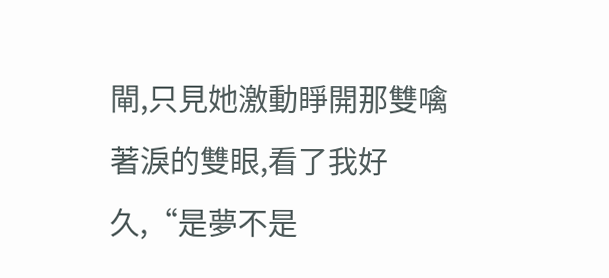閘,只見她激動睜開那雙噙著淚的雙眼,看了我好久,“是夢不是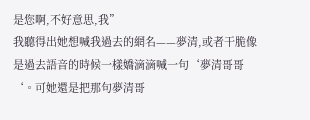是您啊,不好意思,我”
我聽得出她想喊我過去的網名——夢清,或者干脆像是過去語音的時候一樣嬌滴滴喊一句‘夢清哥哥‘。可她還是把那句夢清哥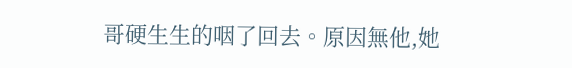哥硬生生的咽了回去。原因無他,她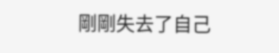剛剛失去了自己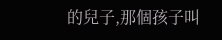的兒子,那個孩子叫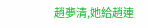趙夢清,她給趙連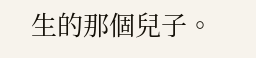生的那個兒子。